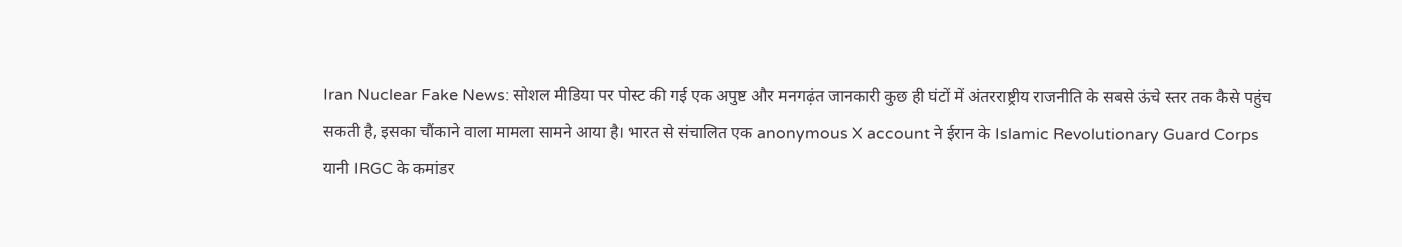Iran Nuclear Fake News: सोशल मीडिया पर पोस्ट की गई एक अपुष्ट और मनगढ़ंत जानकारी कुछ ही घंटों में अंतरराष्ट्रीय राजनीति के सबसे ऊंचे स्तर तक कैसे पहुंच सकती है, इसका चौंकाने वाला मामला सामने आया है। भारत से संचालित एक anonymous X account ने ईरान के Islamic Revolutionary Guard Corps यानी IRGC के कमांडर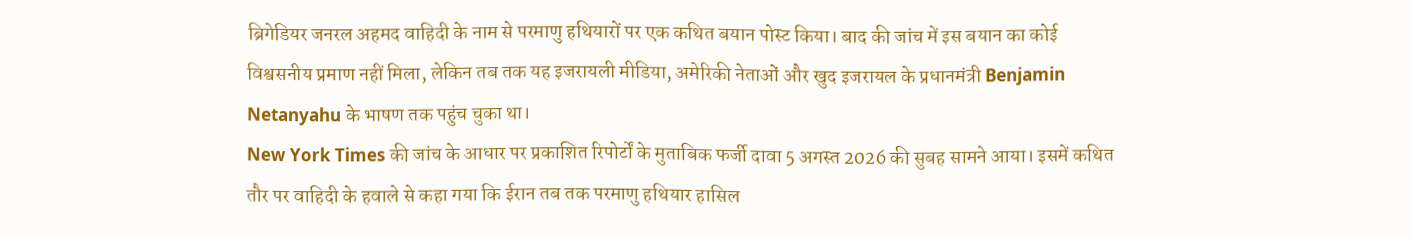ब्रिगेडियर जनरल अहमद वाहिदी के नाम से परमाणु हथियारों पर एक कथित बयान पोस्ट किया। बाद की जांच में इस बयान का कोई विश्वसनीय प्रमाण नहीं मिला, लेकिन तब तक यह इजरायली मीडिया, अमेरिकी नेताओं और खुद इजरायल के प्रधानमंत्री Benjamin Netanyahu के भाषण तक पहुंच चुका था।
New York Times की जांच के आधार पर प्रकाशित रिपोर्टों के मुताबिक फर्जी दावा 5 अगस्त 2026 की सुबह सामने आया। इसमें कथित तौर पर वाहिदी के हवाले से कहा गया कि ईरान तब तक परमाणु हथियार हासिल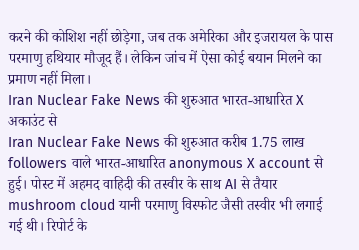करने की कोशिश नहीं छोड़ेगा, जब तक अमेरिका और इजरायल के पास परमाणु हथियार मौजूद हैं। लेकिन जांच में ऐसा कोई बयान मिलने का प्रमाण नहीं मिला।
Iran Nuclear Fake News की शुरुआत भारत-आधारित X अकाउंट से
Iran Nuclear Fake News की शुरुआत करीब 1.75 लाख followers वाले भारत-आधारित anonymous X account से हुई। पोस्ट में अहमद वाहिदी की तस्वीर के साथ AI से तैयार mushroom cloud यानी परमाणु विस्फोट जैसी तस्वीर भी लगाई गई थी। रिपोर्ट के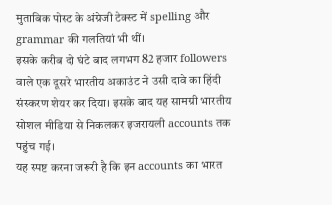मुताबिक पोस्ट के अंग्रेजी टेक्स्ट में spelling और grammar की गलतियां भी थीं।
इसके करीब दो घंटे बाद लगभग 82 हजार followers वाले एक दूसरे भारतीय अकाउंट ने उसी दावे का हिंदी संस्करण शेयर कर दिया। इसके बाद यह सामग्री भारतीय सोशल मीडिया से निकलकर इजरायली accounts तक पहुंच गई।
यह स्पष्ट करना जरूरी है कि इन accounts का भारत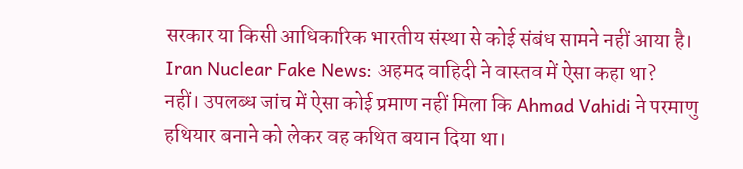सरकार या किसी आधिकारिक भारतीय संस्था से कोई संबंध सामने नहीं आया है।
Iran Nuclear Fake News: अहमद वाहिदी ने वास्तव में ऐसा कहा था?
नहीं। उपलब्ध जांच में ऐसा कोई प्रमाण नहीं मिला कि Ahmad Vahidi ने परमाणु हथियार बनाने को लेकर वह कथित बयान दिया था।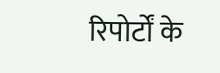रिपोर्टों के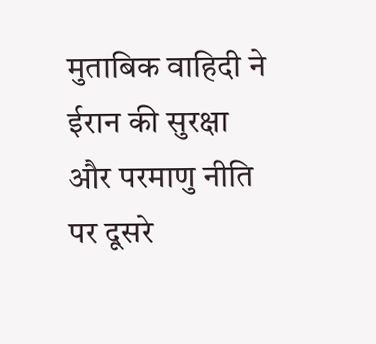मुताबिक वाहिदी ने ईरान की सुरक्षा और परमाणु नीति पर दूसरे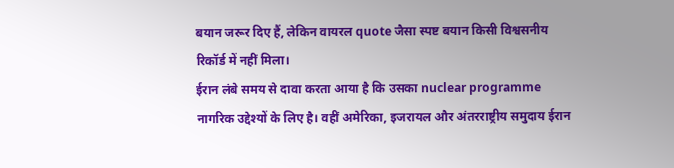बयान जरूर दिए हैं, लेकिन वायरल quote जैसा स्पष्ट बयान किसी विश्वसनीय रिकॉर्ड में नहीं मिला।
ईरान लंबे समय से दावा करता आया है कि उसका nuclear programme नागरिक उद्देश्यों के लिए है। वहीं अमेरिका, इजरायल और अंतरराष्ट्रीय समुदाय ईरान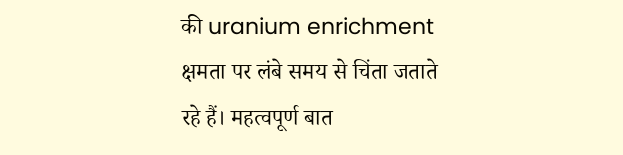की uranium enrichment क्षमता पर लंबे समय से चिंता जताते रहे हैं। महत्वपूर्ण बात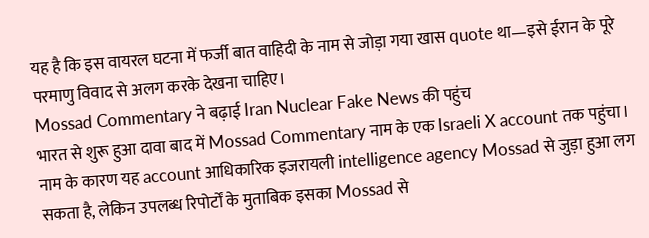यह है कि इस वायरल घटना में फर्जी बात वाहिदी के नाम से जोड़ा गया खास quote था—इसे ईरान के पूरे परमाणु विवाद से अलग करके देखना चाहिए।
Mossad Commentary ने बढ़ाई Iran Nuclear Fake News की पहुंच
भारत से शुरू हुआ दावा बाद में Mossad Commentary नाम के एक Israeli X account तक पहुंचा।
नाम के कारण यह account आधिकारिक इजरायली intelligence agency Mossad से जुड़ा हुआ लग सकता है, लेकिन उपलब्ध रिपोर्टों के मुताबिक इसका Mossad से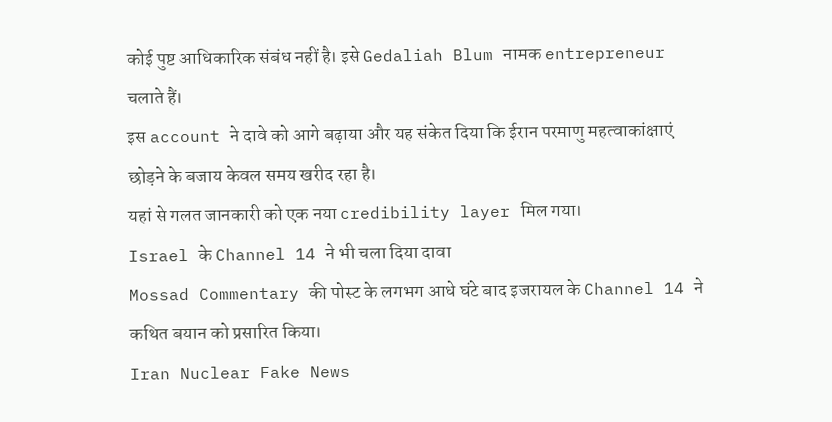कोई पुष्ट आधिकारिक संबंध नहीं है। इसे Gedaliah Blum नामक entrepreneur चलाते हैं।
इस account ने दावे को आगे बढ़ाया और यह संकेत दिया कि ईरान परमाणु महत्वाकांक्षाएं छोड़ने के बजाय केवल समय खरीद रहा है।
यहां से गलत जानकारी को एक नया credibility layer मिल गया।
Israel के Channel 14 ने भी चला दिया दावा
Mossad Commentary की पोस्ट के लगभग आधे घंटे बाद इजरायल के Channel 14 ने कथित बयान को प्रसारित किया।
Iran Nuclear Fake News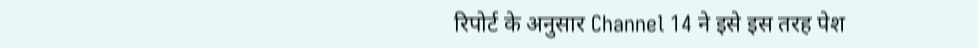रिपोर्ट के अनुसार Channel 14 ने इसे इस तरह पेश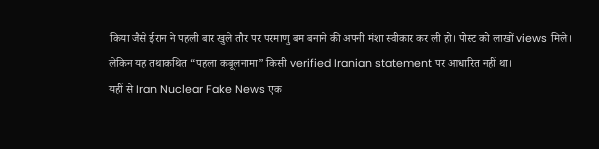किया जैसे ईरान ने पहली बार खुले तौर पर परमाणु बम बनाने की अपनी मंशा स्वीकार कर ली हो। पोस्ट को लाखों views मिले।
लेकिन यह तथाकथित “पहला कबूलनामा” किसी verified Iranian statement पर आधारित नहीं था।
यहीं से Iran Nuclear Fake News एक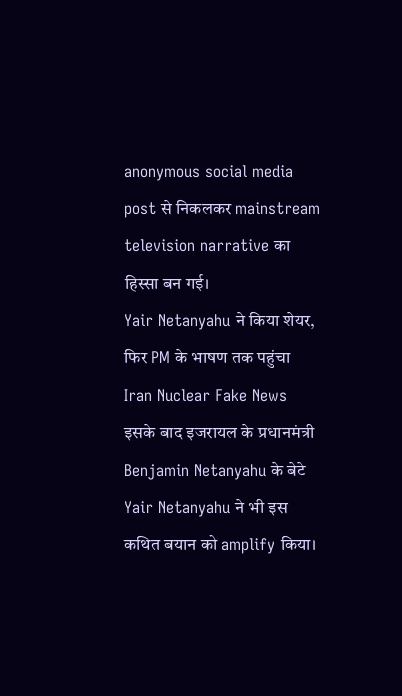anonymous social media post से निकलकर mainstream television narrative का हिस्सा बन गई।
Yair Netanyahu ने किया शेयर, फिर PM के भाषण तक पहुंचा
Iran Nuclear Fake News इसके बाद इजरायल के प्रधानमंत्री Benjamin Netanyahu के बेटे Yair Netanyahu ने भी इस कथित बयान को amplify किया।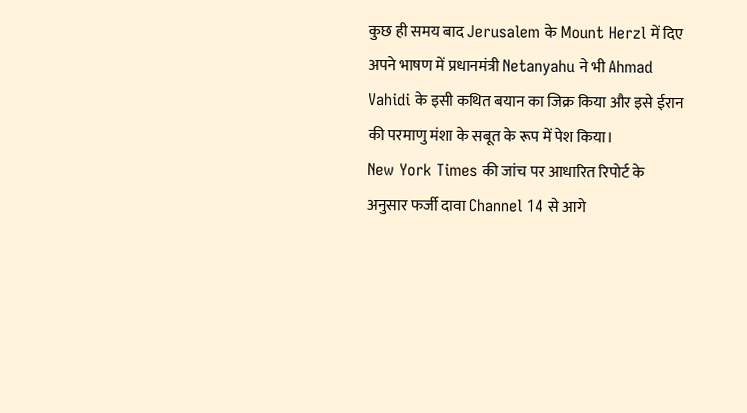कुछ ही समय बाद Jerusalem के Mount Herzl में दिए अपने भाषण में प्रधानमंत्री Netanyahu ने भी Ahmad Vahidi के इसी कथित बयान का जिक्र किया और इसे ईरान की परमाणु मंशा के सबूत के रूप में पेश किया।
New York Times की जांच पर आधारित रिपोर्ट के अनुसार फर्जी दावा Channel 14 से आगे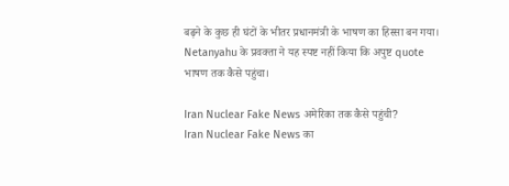बढ़ने के कुछ ही घंटों के भीतर प्रधानमंत्री के भाषण का हिस्सा बन गया।
Netanyahu के प्रवक्ता ने यह स्पष्ट नहीं किया कि अपुष्ट quote भाषण तक कैसे पहुंचा।

Iran Nuclear Fake News अमेरिका तक कैसे पहुंची?
Iran Nuclear Fake News का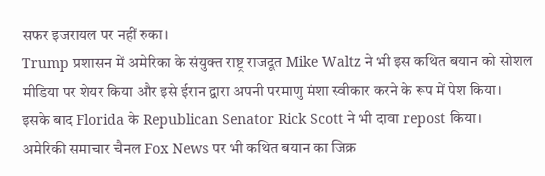सफर इजरायल पर नहीं रुका।
Trump प्रशासन में अमेरिका के संयुक्त राष्ट्र राजदूत Mike Waltz ने भी इस कथित बयान को सोशल मीडिया पर शेयर किया और इसे ईरान द्वारा अपनी परमाणु मंशा स्वीकार करने के रूप में पेश किया।
इसके बाद Florida के Republican Senator Rick Scott ने भी दावा repost किया।
अमेरिकी समाचार चैनल Fox News पर भी कथित बयान का जिक्र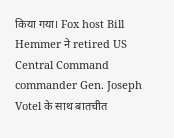किया गया। Fox host Bill Hemmer ने retired US Central Command commander Gen. Joseph Votel के साथ बातचीत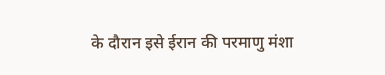के दौरान इसे ईरान की परमाणु मंशा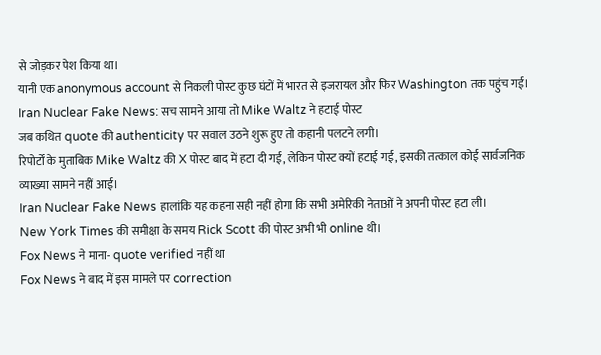से जोड़कर पेश किया था।
यानी एक anonymous account से निकली पोस्ट कुछ घंटों में भारत से इजरायल और फिर Washington तक पहुंच गई।
Iran Nuclear Fake News: सच सामने आया तो Mike Waltz ने हटाई पोस्ट
जब कथित quote की authenticity पर सवाल उठने शुरू हुए तो कहानी पलटने लगी।
रिपोर्टों के मुताबिक Mike Waltz की X पोस्ट बाद में हटा दी गई, लेकिन पोस्ट क्यों हटाई गई, इसकी तत्काल कोई सार्वजनिक व्याख्या सामने नहीं आई।
Iran Nuclear Fake News हालांकि यह कहना सही नहीं होगा कि सभी अमेरिकी नेताओं ने अपनी पोस्ट हटा ली।
New York Times की समीक्षा के समय Rick Scott की पोस्ट अभी भी online थी।
Fox News ने माना- quote verified नहीं था
Fox News ने बाद में इस मामले पर correction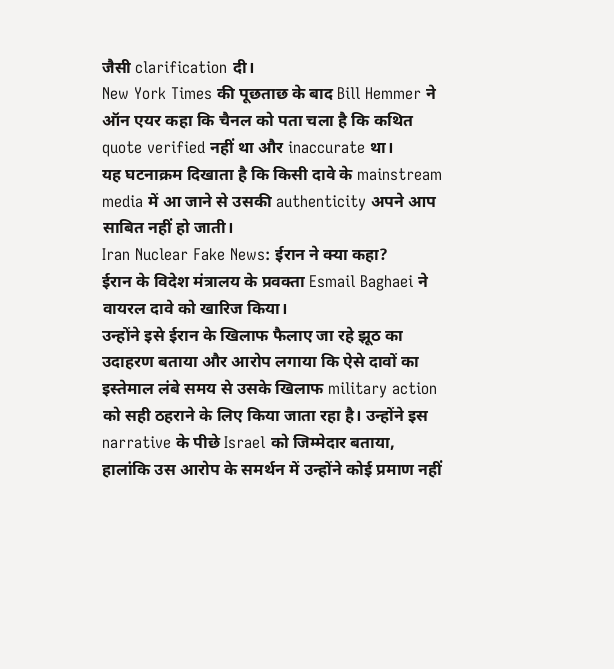जैसी clarification दी।
New York Times की पूछताछ के बाद Bill Hemmer ने ऑन एयर कहा कि चैनल को पता चला है कि कथित quote verified नहीं था और inaccurate था।
यह घटनाक्रम दिखाता है कि किसी दावे के mainstream media में आ जाने से उसकी authenticity अपने आप साबित नहीं हो जाती।
Iran Nuclear Fake News: ईरान ने क्या कहा?
ईरान के विदेश मंत्रालय के प्रवक्ता Esmail Baghaei ने वायरल दावे को खारिज किया।
उन्होंने इसे ईरान के खिलाफ फैलाए जा रहे झूठ का उदाहरण बताया और आरोप लगाया कि ऐसे दावों का इस्तेमाल लंबे समय से उसके खिलाफ military action को सही ठहराने के लिए किया जाता रहा है। उन्होंने इस narrative के पीछे Israel को जिम्मेदार बताया, हालांकि उस आरोप के समर्थन में उन्होंने कोई प्रमाण नहीं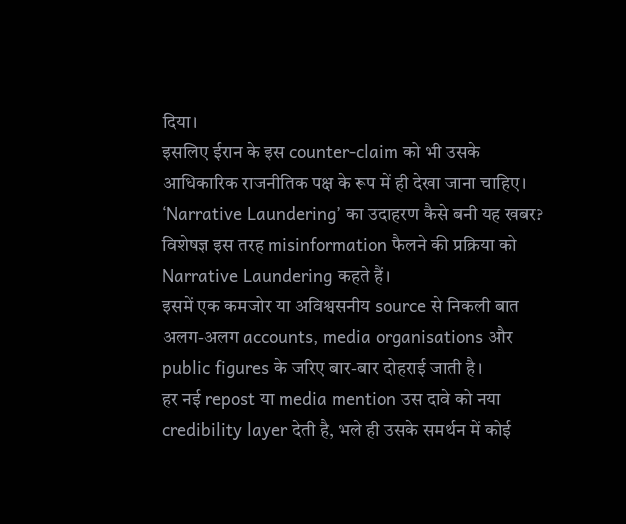दिया।
इसलिए ईरान के इस counter-claim को भी उसके आधिकारिक राजनीतिक पक्ष के रूप में ही देखा जाना चाहिए।
‘Narrative Laundering’ का उदाहरण कैसे बनी यह खबर?
विशेषज्ञ इस तरह misinformation फैलने की प्रक्रिया को Narrative Laundering कहते हैं।
इसमें एक कमजोर या अविश्वसनीय source से निकली बात अलग-अलग accounts, media organisations और public figures के जरिए बार-बार दोहराई जाती है।
हर नई repost या media mention उस दावे को नया credibility layer देती है, भले ही उसके समर्थन में कोई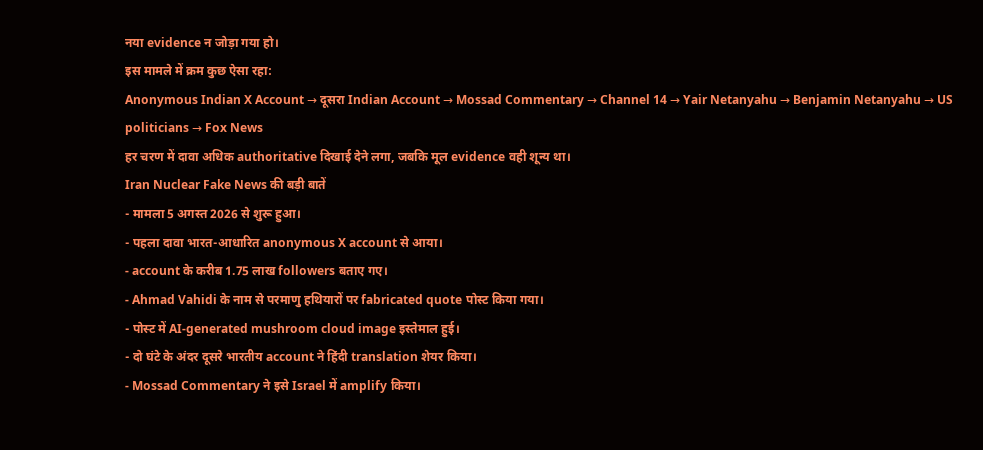नया evidence न जोड़ा गया हो।
इस मामले में क्रम कुछ ऐसा रहा:
Anonymous Indian X Account → दूसरा Indian Account → Mossad Commentary → Channel 14 → Yair Netanyahu → Benjamin Netanyahu → US politicians → Fox News
हर चरण में दावा अधिक authoritative दिखाई देने लगा, जबकि मूल evidence वही शून्य था।
Iran Nuclear Fake News की बड़ी बातें
- मामला 5 अगस्त 2026 से शुरू हुआ।
- पहला दावा भारत-आधारित anonymous X account से आया।
- account के करीब 1.75 लाख followers बताए गए।
- Ahmad Vahidi के नाम से परमाणु हथियारों पर fabricated quote पोस्ट किया गया।
- पोस्ट में AI-generated mushroom cloud image इस्तेमाल हुई।
- दो घंटे के अंदर दूसरे भारतीय account ने हिंदी translation शेयर किया।
- Mossad Commentary ने इसे Israel में amplify किया।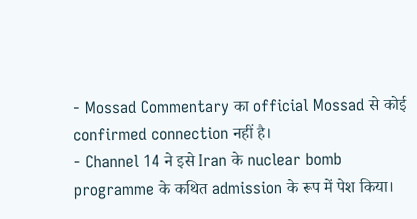- Mossad Commentary का official Mossad से कोई confirmed connection नहीं है।
- Channel 14 ने इसे Iran के nuclear bomb programme के कथित admission के रूप में पेश किया।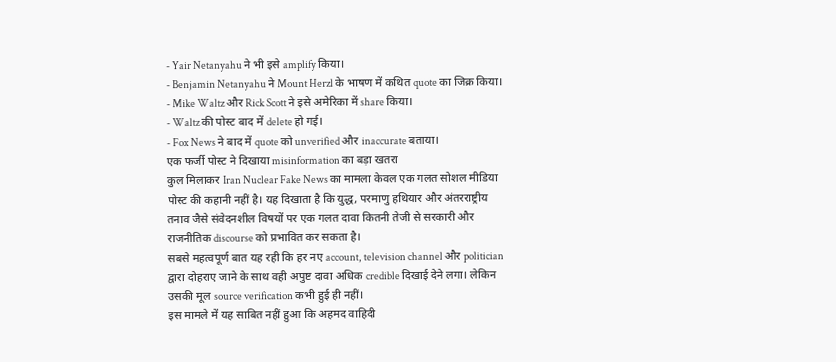- Yair Netanyahu ने भी इसे amplify किया।
- Benjamin Netanyahu ने Mount Herzl के भाषण में कथित quote का जिक्र किया।
- Mike Waltz और Rick Scott ने इसे अमेरिका में share किया।
- Waltz की पोस्ट बाद में delete हो गई।
- Fox News ने बाद में quote को unverified और inaccurate बताया।
एक फर्जी पोस्ट ने दिखाया misinformation का बड़ा खतरा
कुल मिलाकर Iran Nuclear Fake News का मामला केवल एक गलत सोशल मीडिया पोस्ट की कहानी नहीं है। यह दिखाता है कि युद्ध, परमाणु हथियार और अंतरराष्ट्रीय तनाव जैसे संवेदनशील विषयों पर एक गलत दावा कितनी तेजी से सरकारी और राजनीतिक discourse को प्रभावित कर सकता है।
सबसे महत्वपूर्ण बात यह रही कि हर नए account, television channel और politician द्वारा दोहराए जाने के साथ वही अपुष्ट दावा अधिक credible दिखाई देने लगा। लेकिन उसकी मूल source verification कभी हुई ही नहीं।
इस मामले में यह साबित नहीं हुआ कि अहमद वाहिदी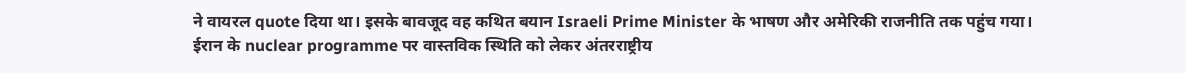ने वायरल quote दिया था। इसके बावजूद वह कथित बयान Israeli Prime Minister के भाषण और अमेरिकी राजनीति तक पहुंच गया।
ईरान के nuclear programme पर वास्तविक स्थिति को लेकर अंतरराष्ट्रीय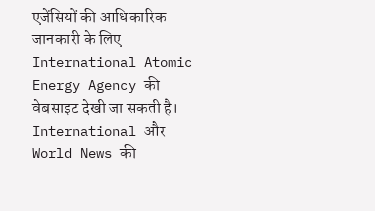एजेंसियों की आधिकारिक जानकारी के लिए International Atomic Energy Agency की वेबसाइट देखी जा सकती है।
International और World News की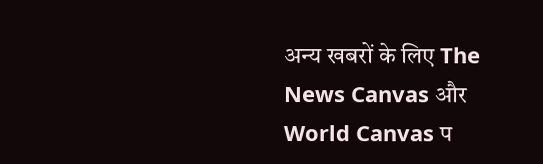अन्य खबरों के लिए The News Canvas और World Canvas प